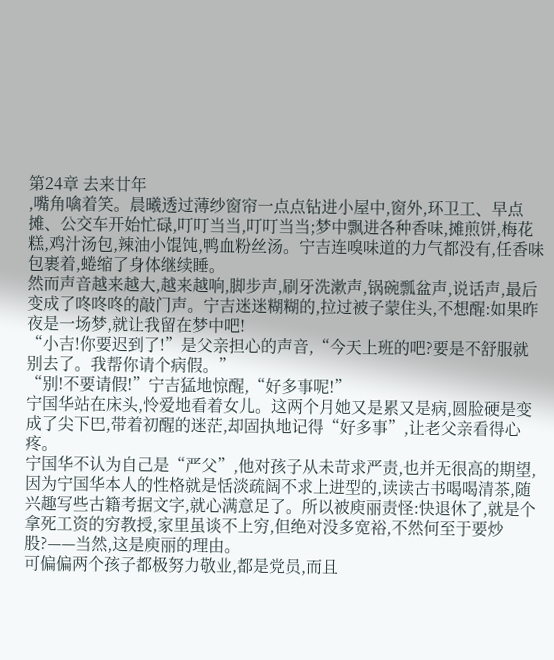第24章 去来廿年
,嘴角噙着笑。晨曦透过薄纱窗帘一点点钻进小屋中,窗外,环卫工、早点摊、公交车开始忙碌,叮叮当当,叮叮当当;梦中飘进各种香味,摊煎饼,梅花糕,鸡汁汤包,辣油小馄饨,鸭血粉丝汤。宁吉连嗅味道的力气都没有,任香味包裹着,蜷缩了身体继续睡。
然而声音越来越大,越来越响,脚步声,刷牙洗漱声,锅碗瓢盆声,说话声,最后变成了咚咚咚的敲门声。宁吉迷迷糊糊的,拉过被子蒙住头,不想醒:如果昨夜是一场梦,就让我留在梦中吧!
“小吉!你要迟到了!”是父亲担心的声音,“今天上班的吧?要是不舒服就别去了。我帮你请个病假。”
“别!不要请假!”宁吉猛地惊醒,“好多事呢!”
宁国华站在床头,怜爱地看着女儿。这两个月她又是累又是病,圆脸硬是变成了尖下巴,带着初醒的迷茫,却固执地记得“好多事”,让老父亲看得心疼。
宁国华不认为自己是“严父”,他对孩子从未苛求严责,也并无很高的期望,因为宁国华本人的性格就是恬淡疏阔不求上进型的,读读古书喝喝清茶,随兴趣写些古籍考据文字,就心满意足了。所以被庾丽责怪:快退休了,就是个拿死工资的穷教授,家里虽谈不上穷,但绝对没多宽裕,不然何至于要炒股?——当然,这是庾丽的理由。
可偏偏两个孩子都极努力敬业,都是党员,而且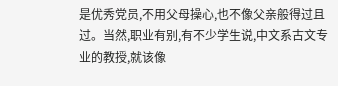是优秀党员,不用父母操心,也不像父亲般得过且过。当然,职业有别,有不少学生说,中文系古文专业的教授,就该像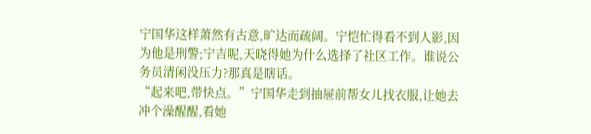宁国华这样萧然有古意,旷达而疏阔。宁恺忙得看不到人影,因为他是刑警;宁吉呢,天晓得她为什么选择了社区工作。谁说公务员清闲没压力?那真是瞎话。
“起来吧,带快点。”宁国华走到抽屉前帮女儿找衣服,让她去冲个澡醒醒,看她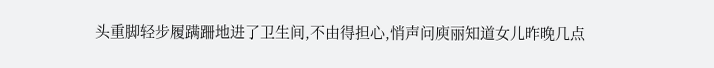头重脚轻步履蹒跚地进了卫生间,不由得担心,悄声问庾丽知道女儿昨晚几点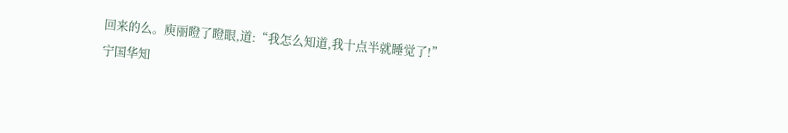回来的么。庾丽瞪了瞪眼,道:“我怎么知道,我十点半就睡觉了!”
宁国华知